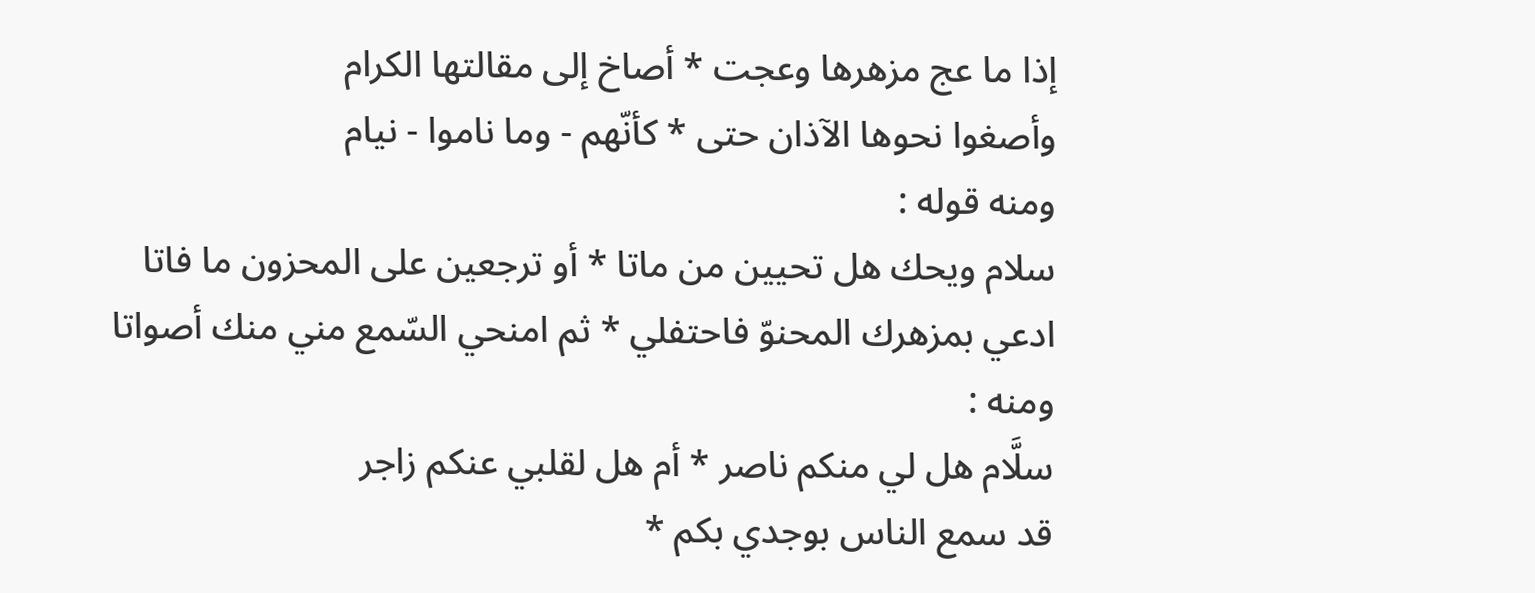إذا ما عج مزهرها وعجت * أصاخ إلى مقالتها الكرام
وأصغوا نحوها الآذان حتى * كأنّهم - وما ناموا - نيام
ومنه قوله :
سلام ويحك هل تحيين من ماتا * أو ترجعين على المحزون ما فاتا
ادعي بمزهرك المحنوّ فاحتفلي * ثم امنحي السّمع مني منك أصواتا
ومنه :
سلَّام هل لي منكم ناصر * أم هل لقلبي عنكم زاجر
قد سمع الناس بوجدي بكم *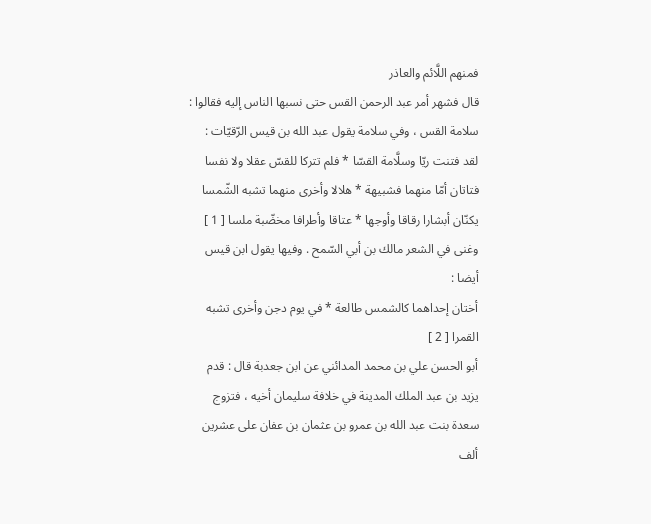فمنهم اللَّائم والعاذر
قال فشهر أمر عبد الرحمن القس حتى نسبها الناس إليه فقالوا : سلامة القس ، وفي سلامة يقول عبد الله بن قيس الرّقيّات :
لقد فتنت ريّا وسلَّامة القسّا * فلم تتركا للقسّ عقلا ولا نفسا
فتاتان أمّا منهما فشبيهة * هلالا وأخرى منهما تشبه الشّمسا
يكنّان أبشارا رقاقا وأوجها * عتاقا وأطرافا مخضّبة ملسا [ 1 ]
وغنى في الشعر مالك بن أبي السّمح . وفيها يقول ابن قيس أيضا :
أختان إحداهما كالشمس طالعة * في يوم دجن وأخرى تشبه القمرا [ 2 ]
أبو الحسن علي بن محمد المدائني عن ابن جعدبة قال : قدم يزيد بن عبد الملك المدينة في خلافة سليمان أخيه ، فتزوج سعدة بنت عبد الله بن عمرو بن عثمان بن عفان على عشرين ألف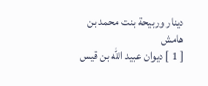دينار وربيحة بنت محمد بن
هامش
[ 1 ] ديوان عبيد الله بن قيس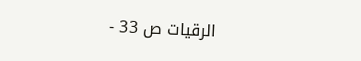الرقيات ص 33 -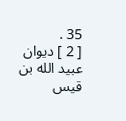35 .
[ 2 ] ديوان عبيد الله بن قيس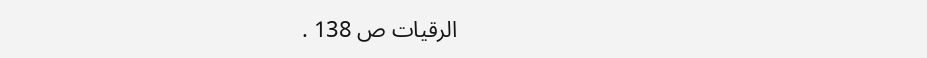الرقيات ص 138 .